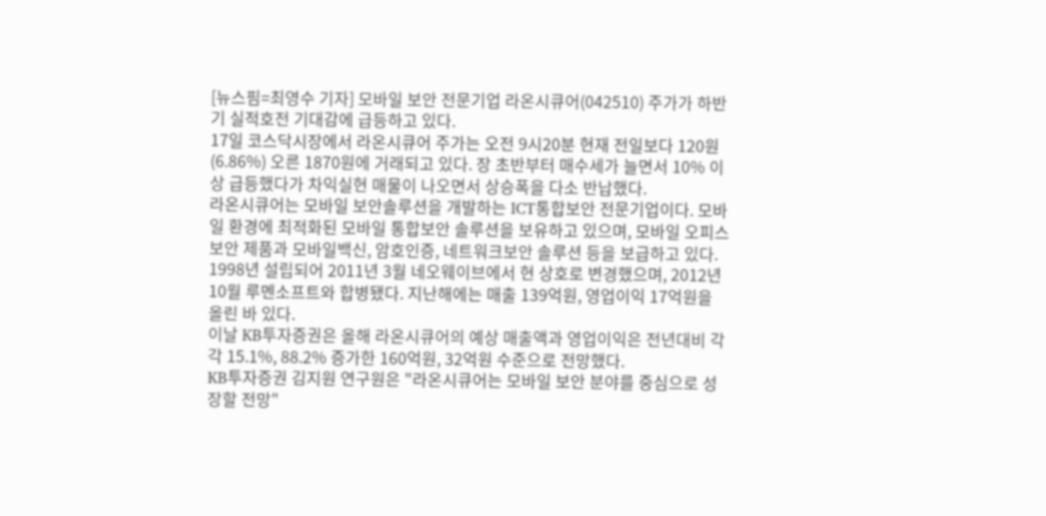[뉴스핌=최영수 기자] 모바일 보안 전문기업 라온시큐어(042510) 주가가 하반기 실적호전 기대감에 급등하고 있다.
17일 코스닥시장에서 라온시큐어 주가는 오전 9시20분 현재 전일보다 120원(6.86%) 오른 1870원에 거래되고 있다. 장 초반부터 매수세가 늘면서 10% 이상 급등했다가 차익실현 매물이 나오면서 상승폭을 다소 반납했다.
라온시큐어는 모바일 보안솔루션을 개발하는 ICT통합보안 전문기업이다. 모바일 환경에 최적화된 모바일 통합보안 솔루션을 보유하고 있으며, 모바일 오피스 보안 제품과 모바일백신, 암호인증, 네트워크보안 솔루션 등을 보급하고 있다.
1998년 설립되어 2011년 3월 네오웨이브에서 현 상호로 변경했으며, 2012년 10월 루멘소프트와 합병됐다. 지난해에는 매출 139억원, 영업이익 17억원을 올린 바 있다.
이날 KB투자증권은 올해 라온시큐어의 예상 매출액과 영업이익은 전년대비 각각 15.1%, 88.2% 증가한 160억원, 32억원 수준으로 전망했다.
KB투자증권 김지원 연구원은 "라온시큐어는 모바일 보안 분야를 중심으로 성장할 전망"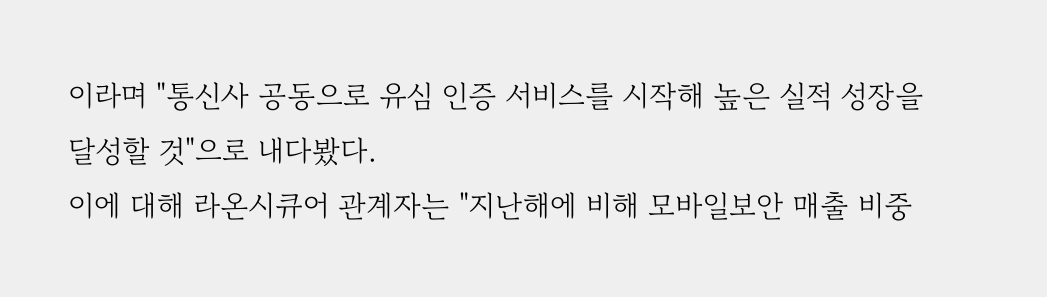이라며 "통신사 공동으로 유심 인증 서비스를 시작해 높은 실적 성장을 달성할 것"으로 내다봤다.
이에 대해 라온시큐어 관계자는 "지난해에 비해 모바일보안 매출 비중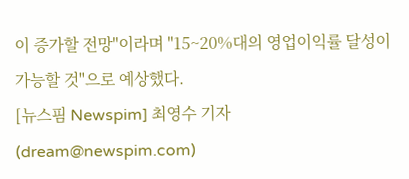이 증가할 전망"이라며 "15~20%대의 영업이익률 달성이 가능할 것"으로 예상했다.
[뉴스핌 Newspim] 최영수 기자 (dream@newspim.com)